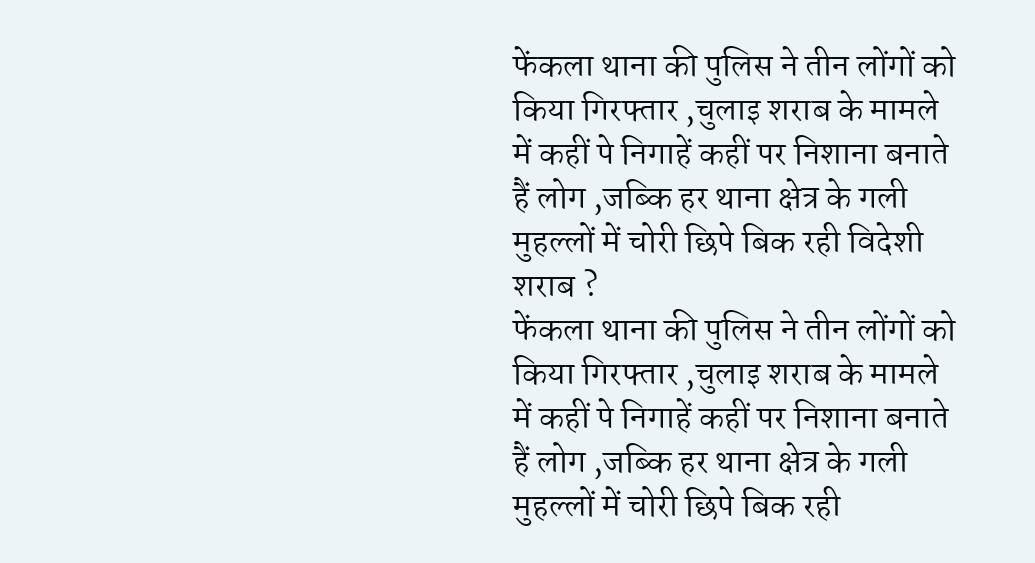फेंकला थाना की पुलिस ने तीन लोंगों को किया गिरफ्तार ,चुलाइ शराब के मामले में कहीं पे निगाहें कहीं पर निशाना बनाते हैं लोग ,जब्कि हर थाना क्षेत्र के गली मुहल्लों में चोरी छिपे बिक रही विदेशी शराब ?
फेंकला थाना की पुलिस ने तीन लोंगों को किया गिरफ्तार ,चुलाइ शराब के मामले में कहीं पे निगाहें कहीं पर निशाना बनाते हैं लोग ,जब्कि हर थाना क्षेत्र के गली मुहल्लों में चोरी छिपे बिक रही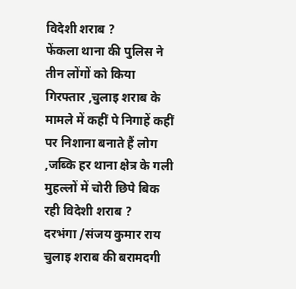विदेशी शराब ?
फेंकला थाना की पुलिस ने तीन लोंगों को किया गिरफ्तार ,चुलाइ शराब के मामले में कहीं पे निगाहें कहीं पर निशाना बनाते हैं लोग ,जब्कि हर थाना क्षेत्र के गली मुहल्लों में चोरी छिपे बिक रही विदेशी शराब ?
दरभंगा /संजय कुमार राय
चुलाइ शराब की बरामदगी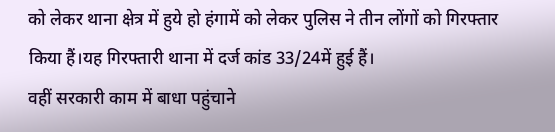को लेकर थाना क्षेत्र में हुये हो हंगामें को लेकर पुलिस ने तीन लोंगों को गिरफ्तार किया हैं।यह गिरफ्तारी थाना में दर्ज कांड 33/24में हुई हैं।
वहीं सरकारी काम में बाधा पहुंचाने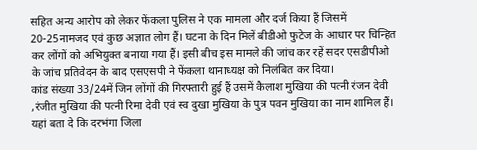सहित अन्य आरोप को लेकर फेंकला पुलिस ने एक मामला और दर्ज किया हैं जिसमें 20-25नामजद एवं कुछ अज्ञात लोग हैं। घटना के दिन मिलें बीडीओ फुटेज के आधार पर चिन्हित कर लोंगों को अभियुक्त बनाया गया हैं। इसी बीच इस मामले की जांच कर रहें सदर एसडीपीओ के जांच प्रतिवेदन के बाद एसएसपी ने फेंकला थानाध्यक्ष को निलंबित कर दिया।
कांड संख्या 33/24में जिन लोंगों की गिरफ्तारी हुई हैं उसमें कैलाश मुखिया की पत्नी रंजन देवी ,रंजीत मुखिया की पत्नी रिमा देवी एवं स्व दुखा मुखिया के पुत्र पवन मुखिया का नाम शामिल हैं।
यहां बता दे कि दरभंगा जिला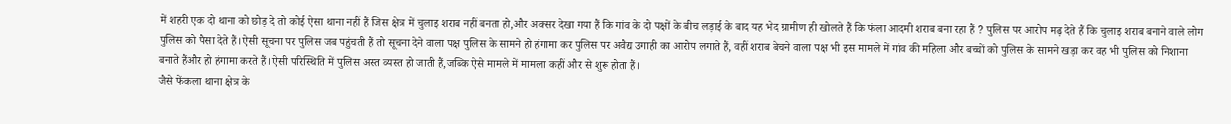में शहरी एक दो थाना को छोड़ दे तो कोई ऐसा थाना नहीं हैं जिस क्षेत्र में चुलाइ शराब नहीं बनता हो,और अक्सर देखा गया हैं कि गांव के दो पक्षों के बीच लड़ाई के बाद यह भेद ग्रामीण ही खोलते हैं कि फंला आदमी शराब बना रहा हैं ? पुलिस पर आरोप मढ़ देते हैं कि चुलाइ शराब बनाने वाले लोग पुलिस को पैसा देते हैं।ऐसी सूचना पर पुलिस जब पहुंचती हैं तो सूचना देने वाला पक्ष पुलिस के सामने हो हंगामा कर पुलिस पर अवैद्य उगाही का आरोप लगाते हैं, वहीं शराब बेचने वाला पक्ष भी इस मामले में गांव की महिला और बच्चों को पुलिस के सामने खड़ा कर वह भी पुलिस को निशाना बनाते हैंऔर हो हंगामा करते हैं।ऐसी परिस्थिति में पुलिस अस्त व्यस्त हो जाती हैं,जब्कि ऐसे मामले में मामला कहीं और से शुरू होता हैं।
जैसे फेंकला थाना क्षेत्र के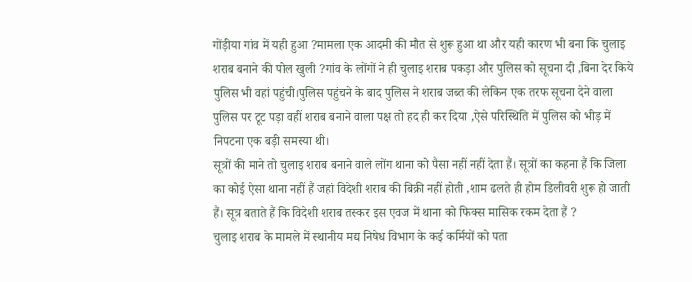गोंड़ीया गांव में यही हुआ ?मामला एक आदमी की मौत से शुरू हुआ था और यही कारण भी बना कि चुलाइ शराब बनाने की पोल खुली ?गांव के लोंगों ने ही चुलाइ शराब पकड़ा और पुलिस को सूचना दी ,बिना देर किये पुलिस भी वहां पहुंची।पुलिस पहुंचने के बाद पुलिस ने शराब जब्त की लेकिन एक तरफ सूचना देने वाला पुलिस पर टूट पड़ा वहीं शराब बनाने वाला पक्ष तो हद ही कर दिया ,ऐसे परिस्थिति में पुलिस को भीड़ में निपटना एक बड़ी समस्या थी।
सूत्रों की माने तो चुलाइ शराब बनाने वाले लोंग थाना को पैसा नहीं नहीं देता हैं। सूत्रों का कहना हैं कि जिला का कोई ऐसा थाना नहीं हैं जहां विदेशी शराब की बिक्री नहीं होती ,शाम ढलते ही होम डिलीवरी शुरू हो जाती हैं। सूत्र बताते हैं कि विदेशी शराब तस्कर इस एवज में थाना को फिक्स मासिक रकम देता हैं ?
चुलाइ शराब के मामले में स्थानीय मद्य निषेध विभाग के कई कर्मियों को पता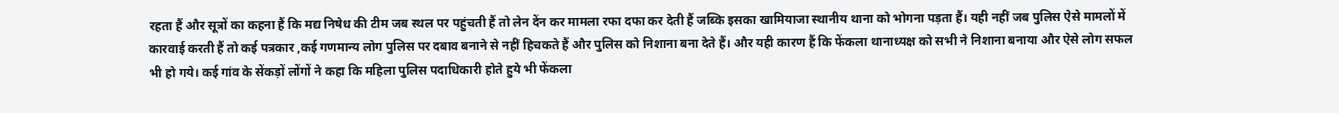रहता हैं और सूत्रों का कहना हैं कि मद्य निषेध की टीम जब स्थल पर पहुंचती हैं तो लेन देंन कर मामला रफा दफा कर देती हैं जब्कि इसका खामियाजा स्थानीय थाना को भोगना पड़ता हैं। यही नहीं जब पुलिस ऐसे मामलों में कारवाई करती हैं तो कई पत्रकार ,कई गणमान्य लोग पुलिस पर दबाव बनाने से नहीं हिचकते हैं और पुलिस को निशाना बना देते हैं। और यही कारण हैं कि फेंकला थानाध्यक्ष को सभी ने निशाना बनाया और ऐसे लोग सफल भी हो गये। कई गांव के सेंकड़ों लोंगों ने कहा कि महिला पुलिस पदाधिकारी होते हुये भी फेंकला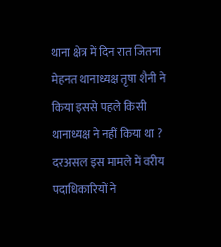थाना क्षेत्र में दिन रात जितना मेहनत थानाध्यक्ष तृषा शैनी ने किया इससे पहले किसी थानाध्यक्ष ने नहीं किया था ?
दरअसल इस मामले में वरीय पदाधिकारियों ने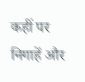कहीं पर निगाहें और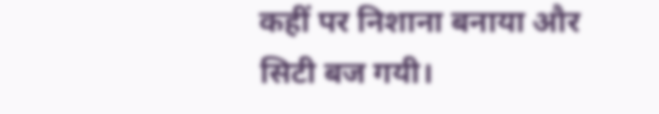कहीं पर निशाना बनाया और सिटी बज गयी।